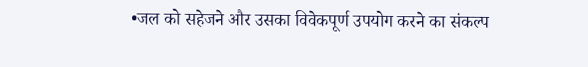•जल को सहेजने और उसका विवेकपूर्ण उपयोग करने का संकल्प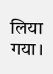लिया गया।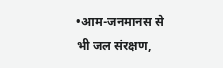•आम-जनमानस से भी जल संरक्षण,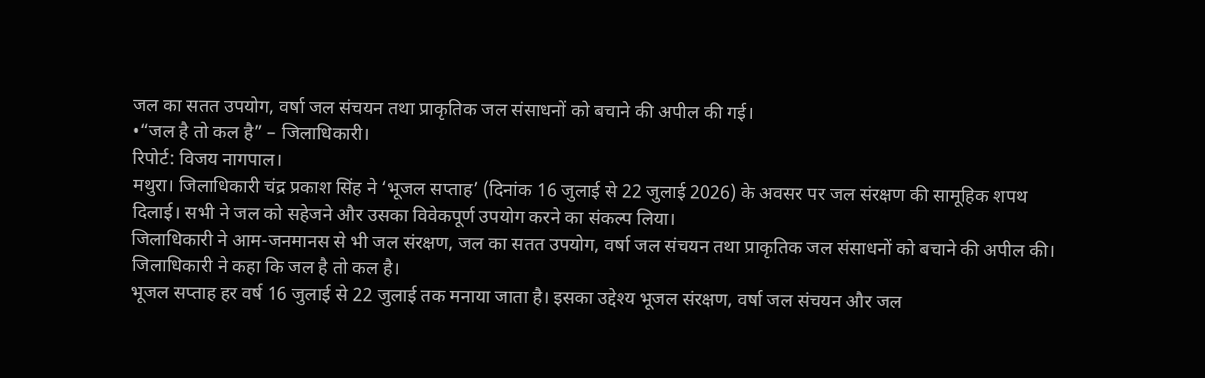जल का सतत उपयोग, वर्षा जल संचयन तथा प्राकृतिक जल संसाधनों को बचाने की अपील की गई।
•“जल है तो कल है” – जिलाधिकारी।
रिपोर्ट: विजय नागपाल।
मथुरा। जिलाधिकारी चंद्र प्रकाश सिंह ने ‘भूजल सप्ताह’ (दिनांक 16 जुलाई से 22 जुलाई 2026) के अवसर पर जल संरक्षण की सामूहिक शपथ दिलाई। सभी ने जल को सहेजने और उसका विवेकपूर्ण उपयोग करने का संकल्प लिया।
जिलाधिकारी ने आम-जनमानस से भी जल संरक्षण, जल का सतत उपयोग, वर्षा जल संचयन तथा प्राकृतिक जल संसाधनों को बचाने की अपील की। जिलाधिकारी ने कहा कि जल है तो कल है।
भूजल सप्ताह हर वर्ष 16 जुलाई से 22 जुलाई तक मनाया जाता है। इसका उद्देश्य भूजल संरक्षण, वर्षा जल संचयन और जल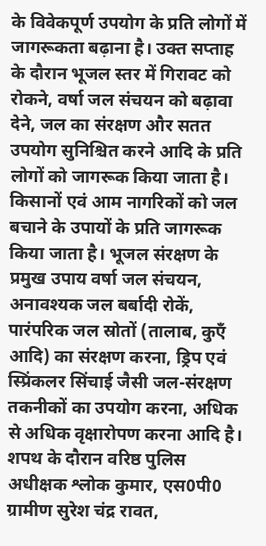के विवेकपूर्ण उपयोग के प्रति लोगों में जागरूकता बढ़ाना है। उक्त सप्ताह के दौरान भूजल स्तर में गिरावट को रोकने, वर्षा जल संचयन को बढ़ावा देने, जल का संरक्षण और सतत उपयोग सुनिश्चित करने आदि के प्रति लोगों को जागरूक किया जाता है।
किसानों एवं आम नागरिकों को जल बचाने के उपायों के प्रति जागरूक किया जाता है। भूजल संरक्षण के प्रमुख उपाय वर्षा जल संचयन, अनावश्यक जल बर्बादी रोकें, पारंपरिक जल स्रोतों (तालाब, कुएँ आदि) का संरक्षण करना, ड्रिप एवं स्प्रिंकलर सिंचाई जैसी जल-संरक्षण तकनीकों का उपयोग करना, अधिक से अधिक वृक्षारोपण करना आदि है।
शपथ के दौरान वरिष्ठ पुलिस अधीक्षक श्लोक कुमार, एस0पी0 ग्रामीण सुरेश चंद्र रावत,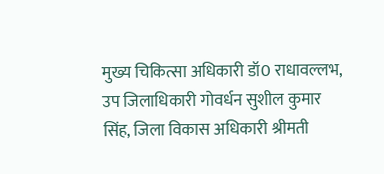मुख्य चिकित्सा अधिकारी डॉ0 राधावल्लभ, उप जिलाधिकारी गोवर्धन सुशील कुमार सिंह, जिला विकास अधिकारी श्रीमती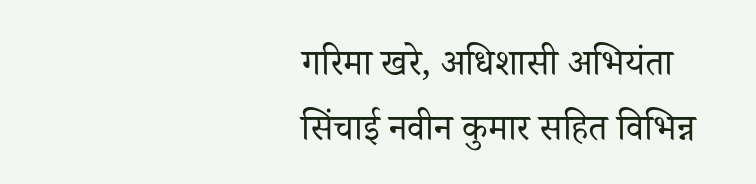गरिमा खरे, अधिशासी अभियंता सिंचाई नवीन कुमार सहित विभिन्न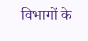विभागों के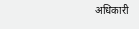अधिकारी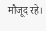मौजूद रहे।